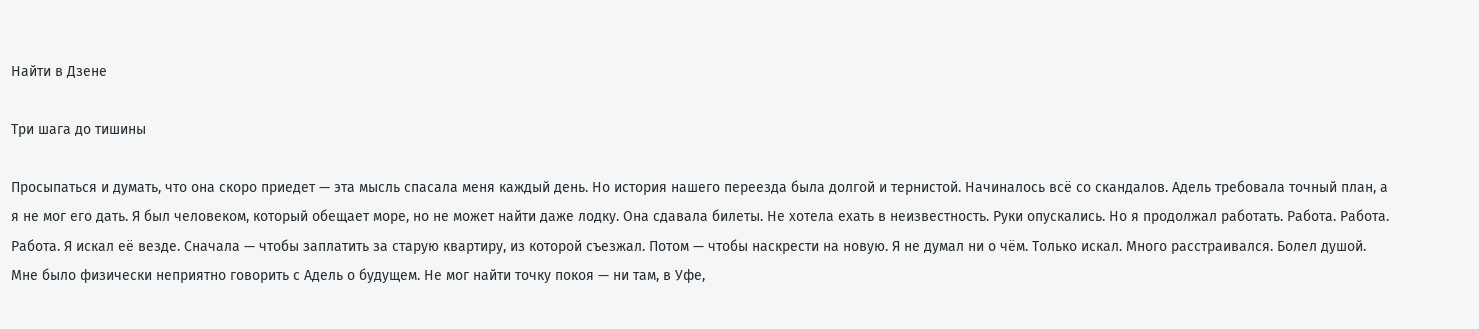Найти в Дзене

Три шага до тишины

Просыпаться и думать, что она скоро приедет — эта мысль спасала меня каждый день. Но история нашего переезда была долгой и тернистой. Начиналось всё со скандалов. Адель требовала точный план, а я не мог его дать. Я был человеком, который обещает море, но не может найти даже лодку. Она сдавала билеты. Не хотела ехать в неизвестность. Руки опускались. Но я продолжал работать. Работа. Работа. Работа. Я искал её везде. Сначала — чтобы заплатить за старую квартиру, из которой съезжал. Потом — чтобы наскрести на новую. Я не думал ни о чём. Только искал. Много расстраивался. Болел душой. Мне было физически неприятно говорить с Адель о будущем. Не мог найти точку покоя — ни там, в Уфе,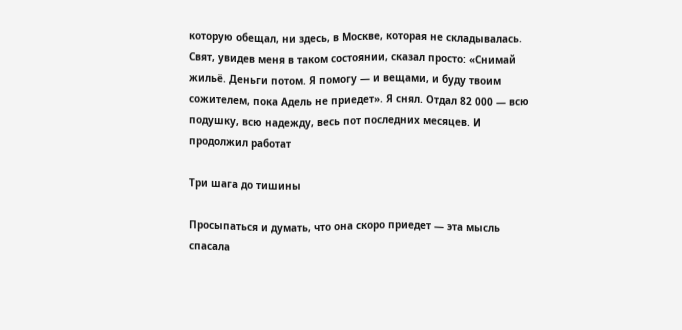которую обещал, ни здесь, в Москве, которая не складывалась. Свят, увидев меня в таком состоянии, сказал просто: «Снимай жильё. Деньги потом. Я помогу — и вещами, и буду твоим сожителем, пока Адель не приедет». Я снял. Отдал 82 000 — всю подушку, всю надежду, весь пот последних месяцев. И продолжил работат

Три шага до тишины

Просыпаться и думать, что она скоро приедет — эта мысль спасала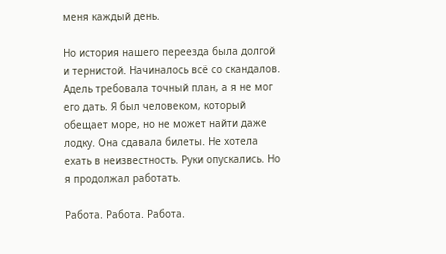меня каждый день.

Но история нашего переезда была долгой и тернистой. Начиналось всё со скандалов. Адель требовала точный план, а я не мог его дать. Я был человеком, который обещает море, но не может найти даже лодку. Она сдавала билеты. Не хотела ехать в неизвестность. Руки опускались. Но я продолжал работать.

Работа. Работа. Работа.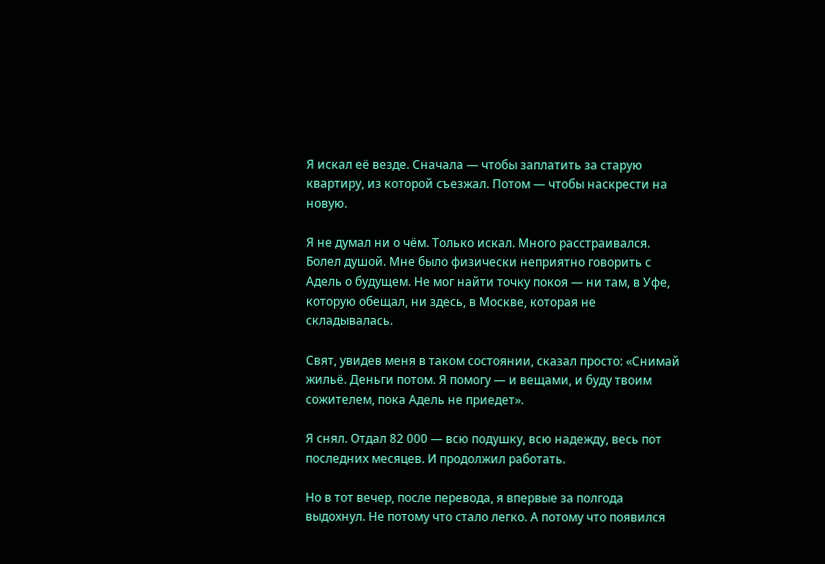Я искал её везде. Сначала — чтобы заплатить за старую квартиру, из которой съезжал. Потом — чтобы наскрести на новую.

Я не думал ни о чём. Только искал. Много расстраивался. Болел душой. Мне было физически неприятно говорить с Адель о будущем. Не мог найти точку покоя — ни там, в Уфе, которую обещал, ни здесь, в Москве, которая не складывалась.

Свят, увидев меня в таком состоянии, сказал просто: «Снимай жильё. Деньги потом. Я помогу — и вещами, и буду твоим сожителем, пока Адель не приедет».

Я снял. Отдал 82 000 — всю подушку, всю надежду, весь пот последних месяцев. И продолжил работать.

Но в тот вечер, после перевода, я впервые за полгода выдохнул. Не потому что стало легко. А потому что появился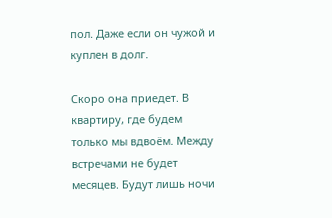пол. Даже если он чужой и куплен в долг.

Скоро она приедет. В квартиру, где будем только мы вдвоём. Между встречами не будет месяцев. Будут лишь ночи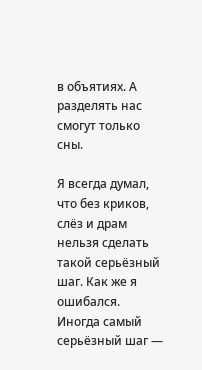в объятиях. А разделять нас смогут только сны.

Я всегда думал, что без криков, слёз и драм нельзя сделать такой серьёзный шаг. Как же я ошибался. Иногда самый серьёзный шаг —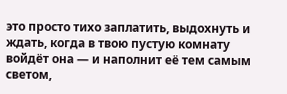это просто тихо заплатить, выдохнуть и ждать, когда в твою пустую комнату войдёт она — и наполнит её тем самым светом,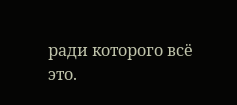ради которого всё это.